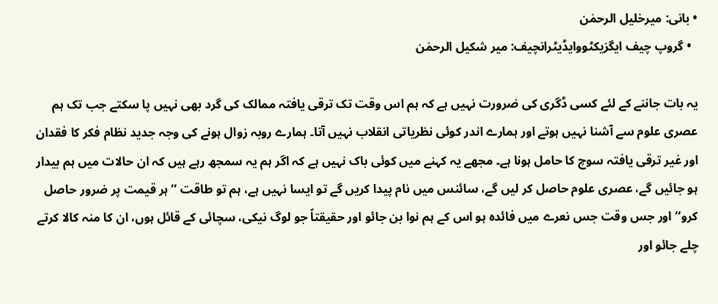• بانی: میرخلیل الرحمٰن
  • گروپ چیف ایگزیکٹووایڈیٹرانچیف: میر شکیل الرحمٰن

یہ بات جاننے کے لئے کسی ڈگری کی ضرورت نہیں ہے کہ ہم اس وقت تک ترقی یافتہ ممالک کی گرد بھی نہیں پا سکتے جب تک ہم عصری علوم سے آشنا نہیں ہوتے اور ہمارے اندر کوئی نظریاتی انقلاب نہیں آتا۔ ہمارے روبہ زوال ہونے کی وجہ جدید نظام فکر کا فقدان اور غیر ترقی یافتہ سوچ کا حامل ہونا ہے۔ مجھے یہ کہنے میں کوئی باک نہیں ہے کہ اگر ہم یہ سمجھ رہے ہیں کہ ان حالات میں ہم بیدار ہو جائیں گے، عصری علوم حاصل کر لیں گے، سائنس میں نام پیدا کریں گے تو ایسا نہیں ہے، ہم تو طاقت ’’ہر قیمت پر ضرور حاصل کرو‘‘ اور جس وقت جس نعرے میں فائدہ ہو اس کے ہم نوا بن جائو اور حقیقتاً جو لوگ نیکی، سچائی کے قائل ہوں، ان کا منہ کالا کرتے چلے جائو اور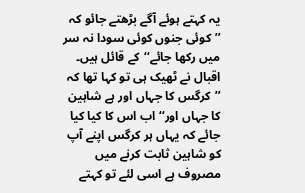یہ کہتے ہوئے آگے بڑھتے جائو کہ ’’کوئی جنوں کوئی سودا نہ سر میں رکھا جائے‘‘کے قائل ہیں۔ اقبال نے ٹھیک ہی تو کہا تھا کہ ’’کرگس کا جہاں اور ہے شاہین کا جہاں اور‘‘ اب اس کا کیا کیا جائے کہ یہاں ہر کرگس اپنے آپ کو شاہین ثابت کرنے میں مصروف ہے اسی لئے تو کہتے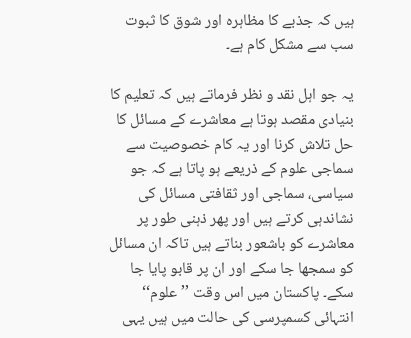ہیں کہ جذبے کا مظاہرہ اور شوق کا ثبوت سب سے مشکل کام ہے۔

یہ جو اہل نقد و نظر فرماتے ہیں کہ تعلیم کا بنیادی مقصد ہوتا ہے معاشرے کے مسائل کا حل تلاش کرنا اور یہ کام خصوصیت سے سماجی علوم کے ذریعے ہو پاتا ہے کہ جو سیاسی، سماجی اور ثقافتی مسائل کی نشاندہی کرتے ہیں اور پھر ذہنی طور پر معاشرے کو باشعور بناتے ہیں تاکہ ان مسائل کو سمجھا جا سکے اور ان پر قابو پایا جا سکے۔ پاکستان میں اس وقت ’’علوم‘‘ انتہائی کسمپرسی کی حالت میں ہیں یہی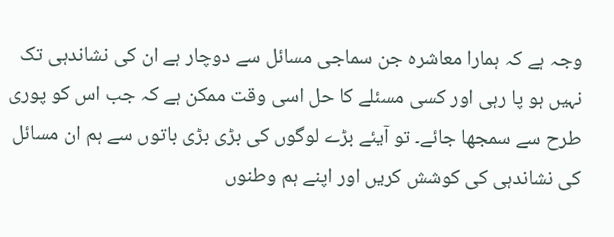وجہ ہے کہ ہمارا معاشرہ جن سماجی مسائل سے دوچار ہے ان کی نشاندہی تک نہیں ہو پا رہی اور کسی مسئلے کا حل اسی وقت ممکن ہے کہ جب اس کو پوری طرح سے سمجھا جائے۔ تو آیئے بڑے لوگوں کی بڑی بڑی باتوں سے ہم ان مسائل کی نشاندہی کی کوشش کریں اور اپنے ہم وطنوں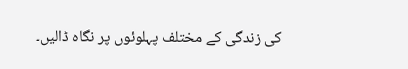کی زندگی کے مختلف پہلوئوں پر نگاہ ڈالیں۔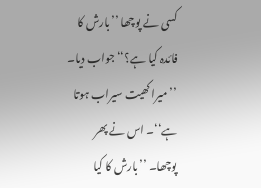کسی نے پوچھا ’’بارش کا فائدہ کیا ہے؟‘‘ جواب دیا۔ ’’میرا کھیت سیراب ہوتا ہے‘‘۔ اس نے پھر پوچھا۔ ’’بارش کا کیا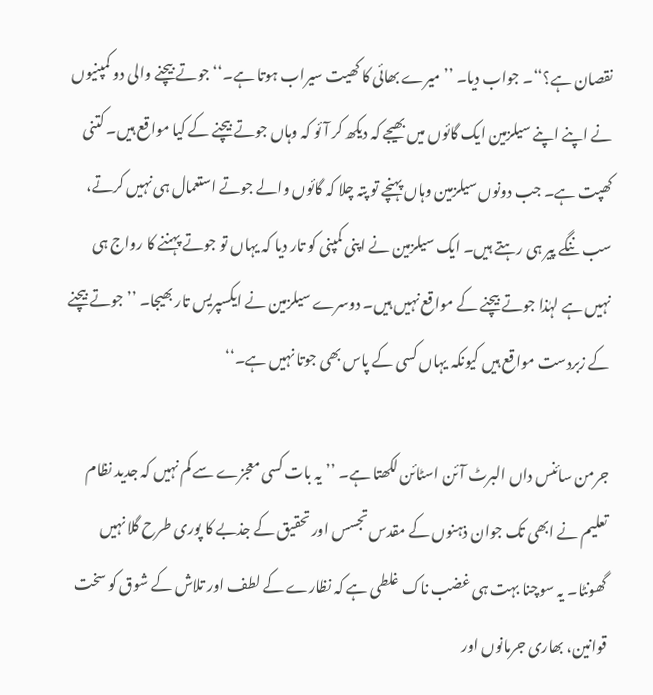نقصان ہے؟‘‘۔ جواب دیا۔ ’’میرے بھائی کا کھیت سیراب ہوتا ہے۔‘‘ جوتے بیچنے والی دو کمپنیوں نے اپنے اپنے سیلزمین ایک گائوں میں بھیجے کہ دیکھ کر آئو کہ وہاں جوتے بیچنے کے کیا مواقع ہیں۔ کتنی کھپت ہے۔ جب دونوں سیلزمین وہاں پہنچے تو پتہ چلا کہ گائوں والے جوتے استعمال ہی نہیں کرتے، سب ننگے پیر ہی رہتے ہیں۔ ایک سیلزمین نے اپنی کمپنی کو تار دیا کہ یہاں تو جوتے پہننے کا رواج ہی نہیں ہے لہٰذا جوتے بیچنے کے مواقع نہیں ہیں۔ دوسرے سیلزمین نے ایکسپریس تار بھیجا۔ ’’جوتے بیچنے کے زبردست مواقع ہیں کیونکہ یہاں کسی کے پاس بھی جوتا نہیں ہے۔‘‘

جرمن سائنس داں البرٹ آئن اسٹائن لکھتا ہے۔ ’’یہ بات کسی معجزے سے کم نہیں کہ جدید نظام تعلیم نے ابھی تک جوان ذہنوں کے مقدس تجسس اور تحقیق کے جذبے کا پوری طرح گلا نہیں گھونٹا۔ یہ سوچنا بہت ہی غضب ناک غلطی ہے کہ نظارے کے لطف اور تلاش کے شوق کو سخت قوانین، بھاری جرمانوں اور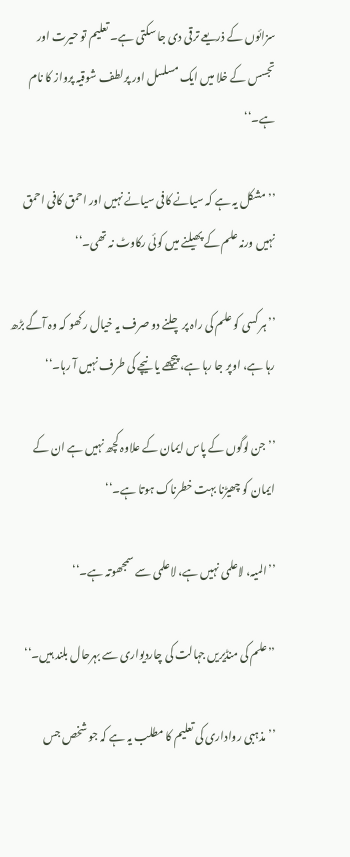سزائوں کے ذریعے ترقی دی جا سکتی ہے۔ تعلیم تو حیرت اور تجسس کے خلا میں ایک مسلسل اور پرلطف شوقیہ پرواز کا نام ہے۔‘‘

’’مشکل یہ ہے کہ سیانے کافی سیانے نہیں اور احمق کافی احمق نہیں ورنہ علم کے پھیلنے میں کوئی رکاوٹ نہ تھی۔‘‘

’’ہر کسی کو علم کی راہ پر چلنے دو صرف یہ خیال رکھو کہ وہ آگے بڑھ رہا ہے، اوپر جا رہا ہے، پیچھے یا نیچے کی طرف نہیں آ رہا۔‘‘

’’جن لوگوں کے پاس ایمان کے علاوہ کچھ نہیں ہے ان کے ایمان کو چھیڑنا بہت خطرناک ہوتا ہے۔‘‘

’’المیہ، لاعلمی نہیں ہے، لاعلمی سے سمجھوتہ ہے۔‘‘

’’علم کی منڈیریں جہالت کی چاردیواری سے بہرحال بلند ہیں۔‘‘

’’مذہبی رواداری کی تعلیم کا مطلب یہ ہے کہ جو شخص جس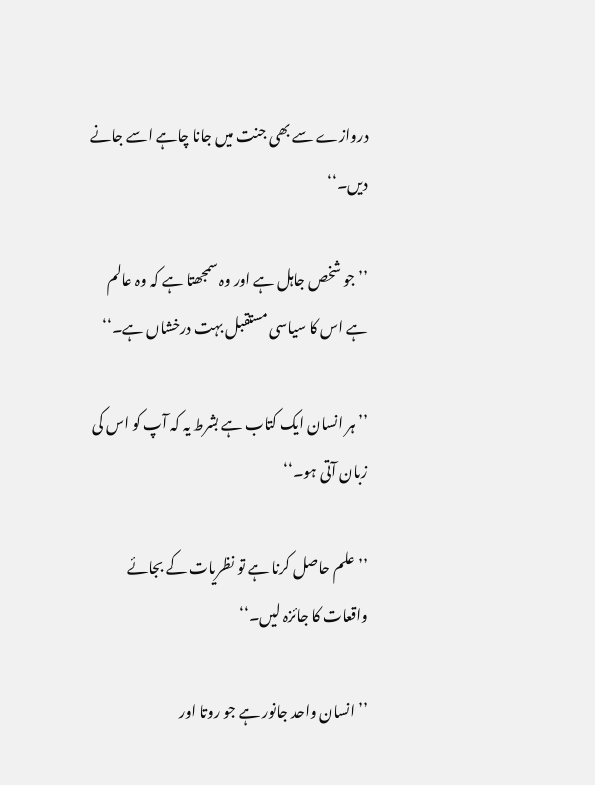دروازے سے بھی جنت میں جانا چاہے اسے جانے دیں۔‘‘

’’جو شخص جاہل ہے اور وہ سمجھتا ہے کہ وہ عالم ہے اس کا سیاسی مستقبل بہت درخشاں ہے۔‘‘

’’ہر انسان ایک کتاب ہے بشرط یہ کہ آپ کو اس کی زبان آتی ہو۔‘‘

’’علم حاصل کرنا ہے تو نظریات کے بجائے واقعات کا جائزہ لیں۔‘‘

’’انسان واحد جانور ہے جو روتا اور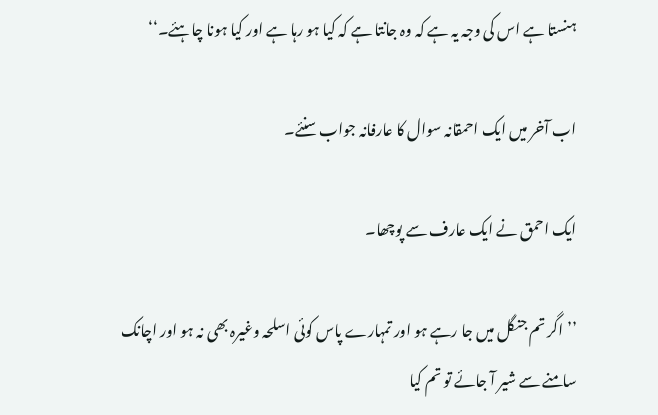ہنستا ہے اس کی وجہ یہ ہے کہ وہ جانتا ہے کہ کیا ہو رہا ہے اور کیا ہونا چاہئے۔‘‘

اب آخر میں ایک احمقانہ سوال کا عارفانہ جواب سنئے۔

ایک احمق نے ایک عارف سے پوچھا۔

’’اگر تم جنگل میں جا رہے ہو اور تمہارے پاس کوئی اسلحہ وغیرہ بھی نہ ہو اور اچانک سامنے سے شیر آ جائے تو تم کیا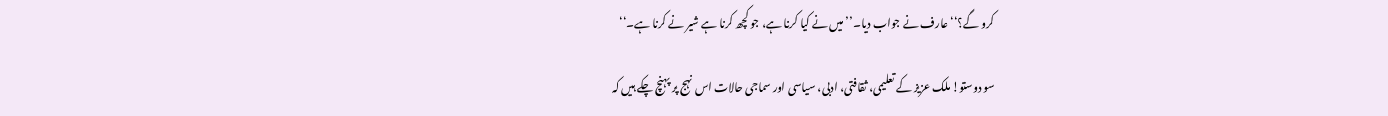کرو گے؟‘‘عارف نے جواب دیا۔’’میں نے کیا کرنا ہے، جو کچھ کرنا ہے شیر نے کرنا ہے۔‘‘

سو دوستو! ملک عزیز کے تعلیمی، ثقافتی، ادبی، سیاسی اور سماجی حالات اس نہج پر پہنچ چکے ہیں کہ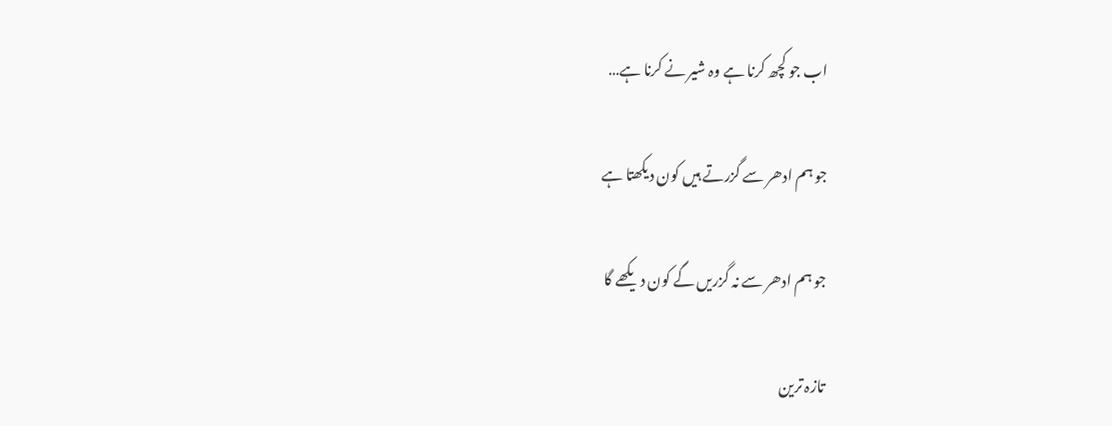اب جو کچھ کرنا ہے وہ شیر نے کرنا ہے…

جو ہم ادھر سے گزرتے ہیں کون دیکھتا ہے

جو ہم ادھر سے نہ گزریں گے کون دیکھے گا

تازہ ترین